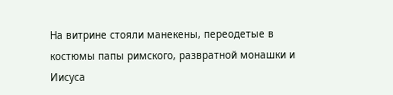На витрине стояли манекены, переодетые в костюмы папы римского, развратной монашки и Иисуса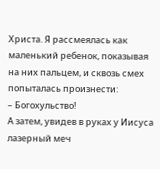Христа. Я рассмеялась как маленький ребенок, показывая на них пальцем, и сквозь смех попыталась произнести:
– Богохульство!
А затем, увидев в руках у Иисуса лазерный меч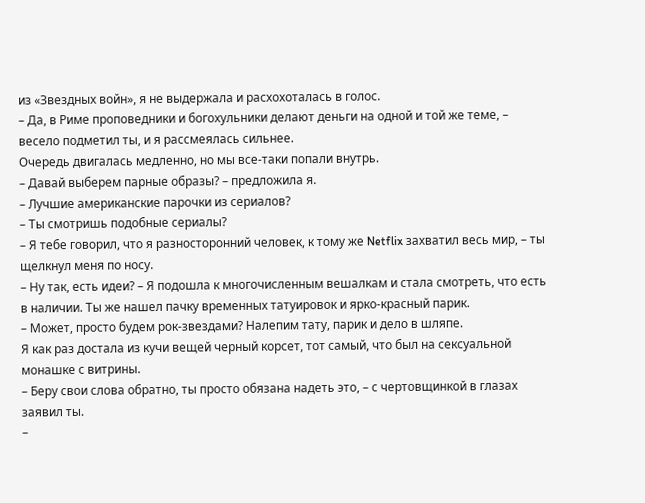из «Звездных войн», я не выдержала и расхохоталась в голос.
– Да, в Риме проповедники и богохульники делают деньги на одной и той же теме, – весело подметил ты, и я рассмеялась сильнее.
Очередь двигалась медленно, но мы все-таки попали внутрь.
– Давай выберем парные образы? – предложила я.
– Лучшие американские парочки из сериалов?
– Ты смотришь подобные сериалы?
– Я тебе говорил, что я разносторонний человек, к тому же Netflix захватил весь мир, – ты щелкнул меня по носу.
– Ну так, есть идеи? – Я подошла к многочисленным вешалкам и стала смотреть, что есть в наличии. Ты же нашел пачку временных татуировок и ярко-красный парик.
– Может, просто будем рок-звездами? Налепим тату, парик и дело в шляпе.
Я как раз достала из кучи вещей черный корсет, тот самый, что был на сексуальной монашке с витрины.
– Беру свои слова обратно, ты просто обязана надеть это, – с чертовщинкой в глазах заявил ты.
–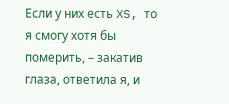Если у них есть XS, то я смогу хотя бы померить, – закатив глаза, ответила я, и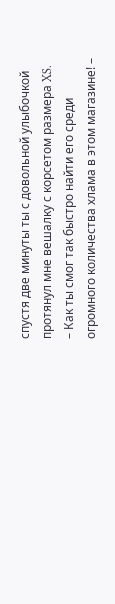спустя две минуты ты с довольной улыбочкой протянул мне вешалку с корсетом размера XS.
– Как ты смог так быстро найти его среди огромного количества хлама в этом магазине! –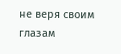не веря своим глазам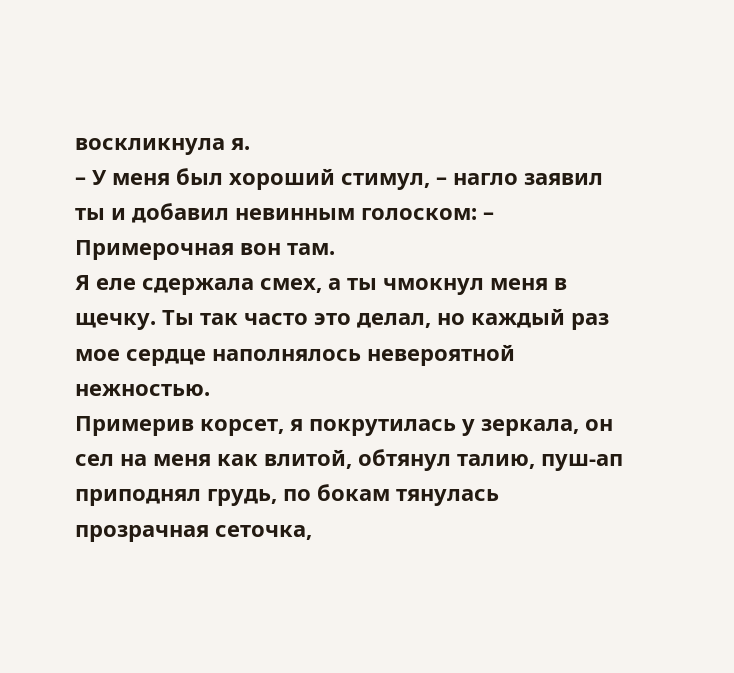воскликнула я.
– У меня был хороший стимул, – нагло заявил ты и добавил невинным голоском: – Примерочная вон там.
Я еле сдержала смех, а ты чмокнул меня в щечку. Ты так часто это делал, но каждый раз мое сердце наполнялось невероятной нежностью.
Примерив корсет, я покрутилась у зеркала, он сел на меня как влитой, обтянул талию, пуш-ап приподнял грудь, по бокам тянулась прозрачная сеточка,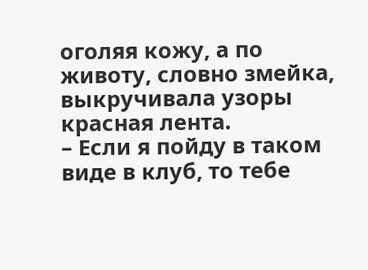оголяя кожу, а по животу, словно змейка, выкручивала узоры красная лента.
– Если я пойду в таком виде в клуб, то тебе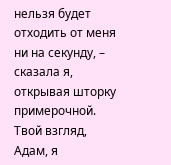нельзя будет отходить от меня ни на секунду, – сказала я, открывая шторку примерочной.
Твой взгляд, Адам, я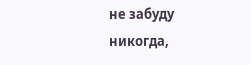не забуду никогда,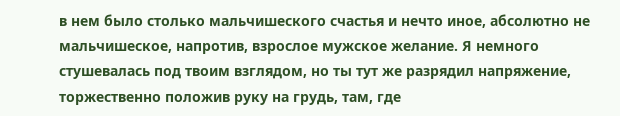в нем было столько мальчишеского счастья и нечто иное, абсолютно не мальчишеское, напротив, взрослое мужское желание. Я немного стушевалась под твоим взглядом, но ты тут же разрядил напряжение, торжественно положив руку на грудь, там, где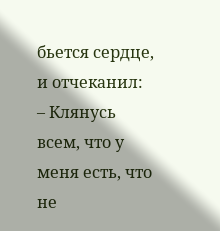бьется сердце, и отчеканил:
– Клянусь всем, что у меня есть, что не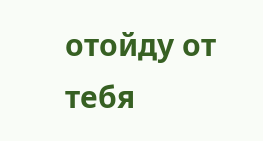отойду от тебя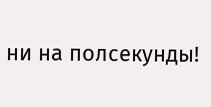ни на полсекунды!